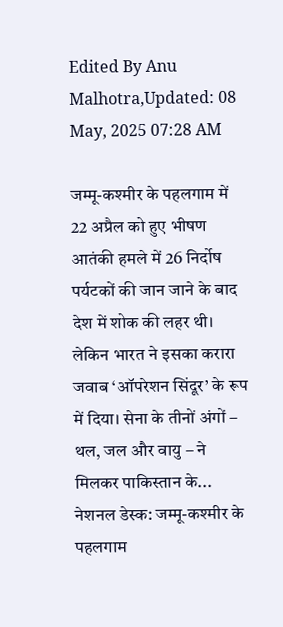Edited By Anu Malhotra,Updated: 08 May, 2025 07:28 AM

जम्मू-कश्मीर के पहलगाम में 22 अप्रैल को हुए भीषण आतंकी हमले में 26 निर्दोष पर्यटकों की जान जाने के बाद देश में शोक की लहर थी। लेकिन भारत ने इसका करारा जवाब ‘ऑपरेशन सिंदूर’ के रूप में दिया। सेना के तीनों अंगों – थल, जल और वायु – ने मिलकर पाकिस्तान के...
नेशनल डेस्क: जम्मू-कश्मीर के पहलगाम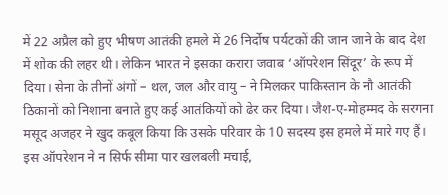में 22 अप्रैल को हुए भीषण आतंकी हमले में 26 निर्दोष पर्यटकों की जान जाने के बाद देश में शोक की लहर थी। लेकिन भारत ने इसका करारा जवाब ‘ऑपरेशन सिंदूर’ के रूप में दिया। सेना के तीनों अंगों – थल, जल और वायु – ने मिलकर पाकिस्तान के नौ आतंकी ठिकानों को निशाना बनाते हुए कई आतंकियों को ढेर कर दिया। जैश-ए-मोहम्मद के सरगना मसूद अजहर ने खुद कबूल किया कि उसके परिवार के 10 सदस्य इस हमले में मारे गए हैं। इस ऑपरेशन ने न सिर्फ सीमा पार खलबली मचाई,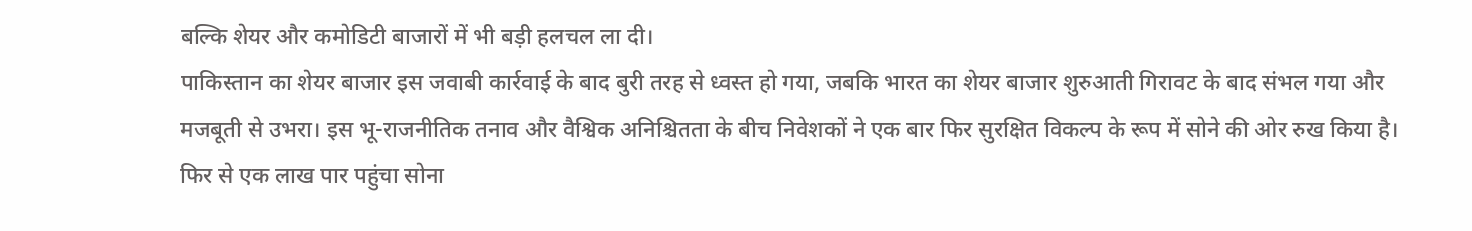बल्कि शेयर और कमोडिटी बाजारों में भी बड़ी हलचल ला दी।
पाकिस्तान का शेयर बाजार इस जवाबी कार्रवाई के बाद बुरी तरह से ध्वस्त हो गया, जबकि भारत का शेयर बाजार शुरुआती गिरावट के बाद संभल गया और मजबूती से उभरा। इस भू-राजनीतिक तनाव और वैश्विक अनिश्चितता के बीच निवेशकों ने एक बार फिर सुरक्षित विकल्प के रूप में सोने की ओर रुख किया है।
फिर से एक लाख पार पहुंचा सोना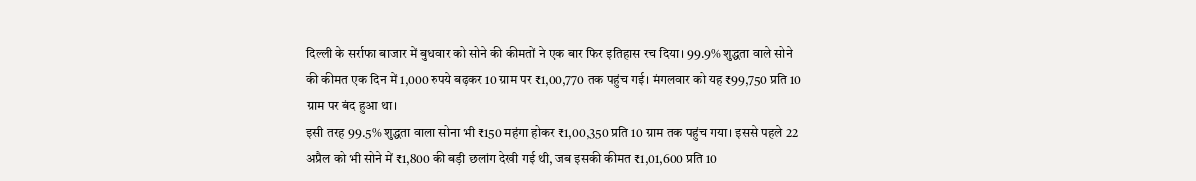दिल्ली के सर्राफा बाजार में बुधवार को सोने की कीमतों ने एक बार फिर इतिहास रच दिया। 99.9% शुद्धता वाले सोने की कीमत एक दिन में 1,000 रुपये बढ़कर 10 ग्राम पर ₹1,00,770 तक पहुंच गई। मंगलवार को यह ₹99,750 प्रति 10 ग्राम पर बंद हुआ था।
इसी तरह 99.5% शुद्धता वाला सोना भी ₹150 महंगा होकर ₹1,00,350 प्रति 10 ग्राम तक पहुंच गया। इससे पहले 22 अप्रैल को भी सोने में ₹1,800 की बड़ी छलांग देखी गई थी, जब इसकी कीमत ₹1,01,600 प्रति 10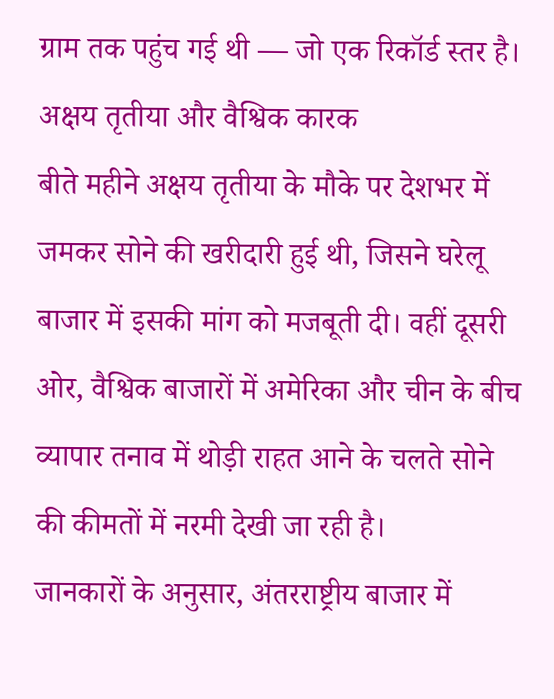ग्राम तक पहुंच गई थी — जो एक रिकॉर्ड स्तर है।
अक्षय तृतीया और वैश्विक कारक
बीते महीने अक्षय तृतीया के मौके पर देशभर में जमकर सोने की खरीदारी हुई थी, जिसने घरेलू बाजार में इसकी मांग को मजबूती दी। वहीं दूसरी ओर, वैश्विक बाजारों में अमेरिका और चीन के बीच व्यापार तनाव में थोड़ी राहत आने के चलते सोने की कीमतों में नरमी देखी जा रही है।
जानकारों के अनुसार, अंतरराष्ट्रीय बाजार में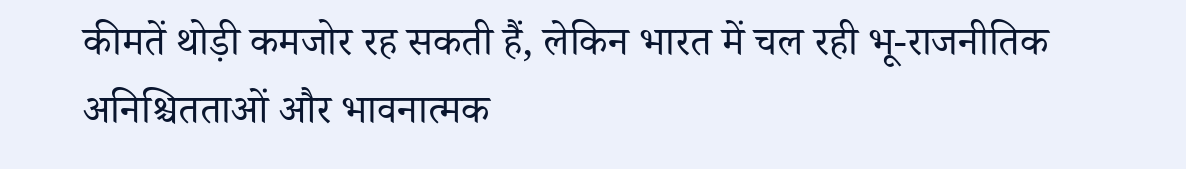कीमतें थोड़ी कमजोर रह सकती हैं, लेकिन भारत में चल रही भू-राजनीतिक अनिश्चितताओं और भावनात्मक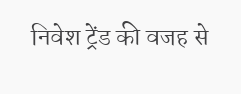निवेश ट्रेंड की वजह से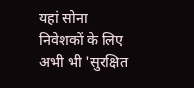यहां सोना निवेशकों के लिए अभी भी 'सुरक्षित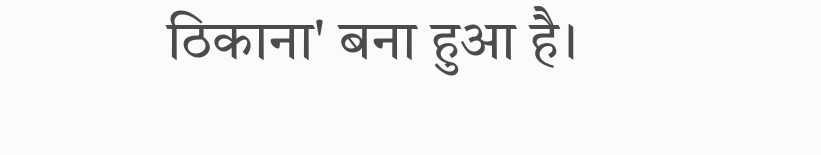ठिकाना' बना हुआ है।